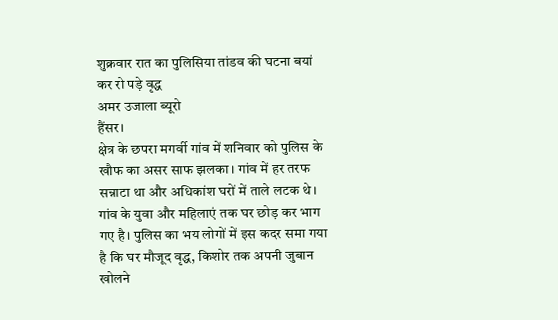शुक्रवार रात का पुलिसिया तांडव की घटना बयां कर रो पड़े वृद्ध
अमर उजाला ब्यूरो
हैंसर।
क्षेत्र के छपरा मगर्वी गांव में शनिवार को पुलिस के खौफ का असर साफ झलका। गांव में हर तरफ सन्नाटा था और अधिकांश घरों में ताले लटक थे। गांव के युवा और महिलाएं तक घर छोड़ कर भाग गए है। पुलिस का भय लोगों में इस कदर समा गया है कि घर मौजूद वृद्ध, किशोर तक अपनी जुबान खोलने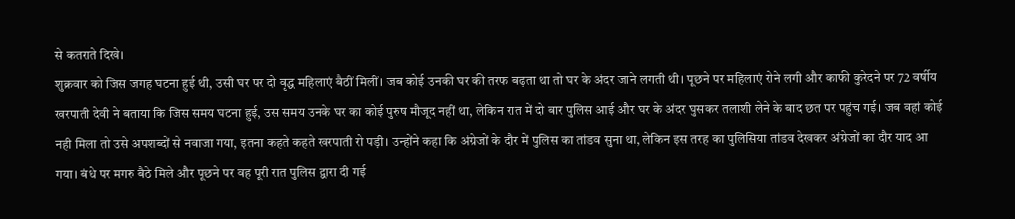से कतराते दिखे।
शुक्रवार को जिस जगह घटना हुई थी, उसी घर पर दो वृद्ध महिलाएं बैठीं मिलीं। जब कोई उनकी घर की तरफ बढ़ता था तो घर के अंदर जाने लगती थी। पूछने पर महिलाएं रोने लगी और काफी कुरेदने पर 72 वर्षीय खरपाती देवी ने बताया कि जिस समय घटना हुई, उस समय उनके घर का कोई पुरुष मौजूद नहीं था, लेकिन रात में दो बार पुलिस आई और घर के अंदर घुसकर तलाशी लेने के बाद छत पर पहुंच गई। जब वहां कोई नही मिला तो उसे अपशब्दों से नवाजा गया, इतना कहते कहते खरपाती रो पड़ी। उन्होंने कहा कि अंग्रेजों के दौर में पुलिस का तांडव सुना था, लेकिन इस तरह का पुलिसिया तांडव देखकर अंग्रेजों का दौर याद आ गया। बंधे पर मगरु बैठे मिले और पूछने पर वह पूरी रात पुलिस द्वारा दी गई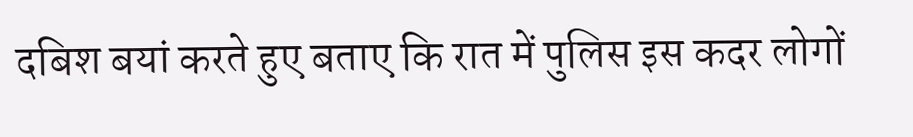दबिश बयां करते हुए बताए कि रात में पुलिस इस कदर लोगों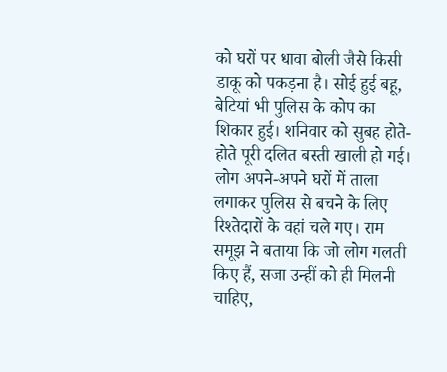को घरों पर धावा बोली जैसे किसी डाकू को पकड़ना है। सोई हुई बहू, बेटियां भी पुलिस के कोप का शिकार हुई। शनिवार को सुबह होते-होते पूरी दलित बस्ती खाली हो गई। लोग अपने-अपने घरों में ताला लगाकर पुलिस से बचने के लिए रिश्तेदारों के वहां चले गए। राम समूझ ने बताया कि जो लोग गलती किए हैं, सजा उन्हीं को ही मिलनी चाहिए,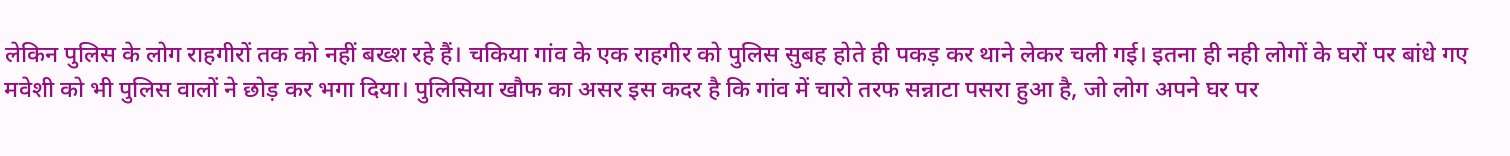लेकिन पुलिस के लोग राहगीरों तक को नहीं बख्श रहे हैं। चकिया गांव के एक राहगीर को पुलिस सुबह होते ही पकड़ कर थाने लेकर चली गई। इतना ही नही लोगों के घरों पर बांधे गए मवेशी को भी पुलिस वालों ने छोड़ कर भगा दिया। पुलिसिया खौफ का असर इस कदर है कि गांव में चारो तरफ सन्नाटा पसरा हुआ है, जो लोग अपने घर पर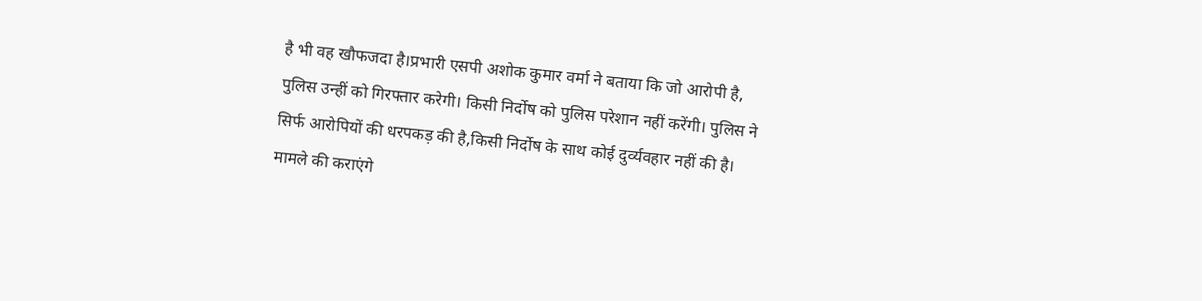है भी वह खौफजदा है।प्रभारी एसपी अशोक कुमार वर्मा ने बताया कि जो आरोपी है, पुलिस उन्हीं को गिरफ्तार करेगी। किसी निर्दोष को पुलिस परेशान नहीं करेंगी। पुलिस ने सिर्फ आरोपियों की धरपकड़ की है,किसी निर्दोष के साथ कोई दुर्व्यवहार नहीं की है।
मामले की कराएंगे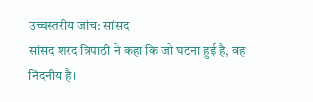उच्चस्तरीय जांच: सांसद
सांसद शरद त्रिपाठी ने कहा कि जो घटना हुई है, वह निंदनीय है।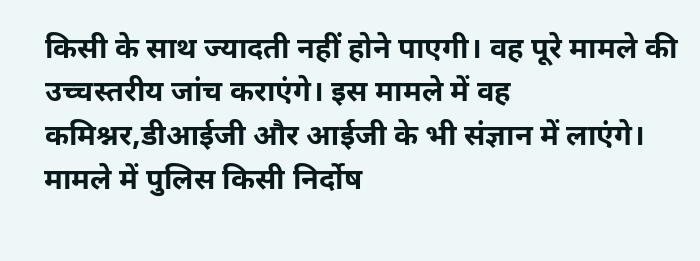किसी के साथ ज्यादती नहीं होने पाएगी। वह पूरे मामले की उच्चस्तरीय जांच कराएंगे। इस मामले में वह कमिश्नर,डीआईजी और आईजी के भी संज्ञान में लाएंगे। मामले में पुलिस किसी निर्दोष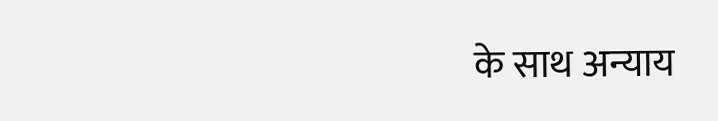के साथ अन्याय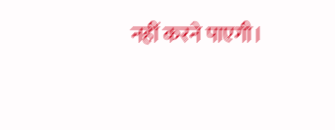नहीं करने पाएगी।